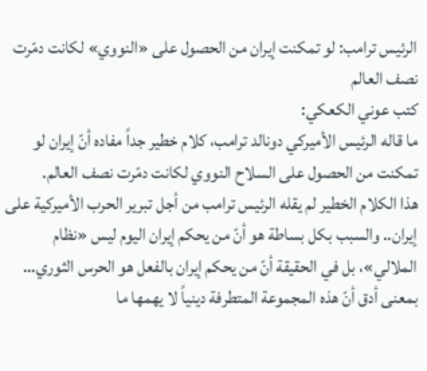الرئيس ترامب: لو تمكنت إيران من الحصول على «النووي» لكانت دمّرت نصف العالم
كتب عوني الكعكي:
ما قاله الرئيس الأميركي دونالد ترامب، كلام خطير جداً مفاده أنّ إيران لو تمكنت من الحصول على السلاح النووي لكانت دمّرت نصف العالم.
هذا الكلام الخطير لم يقله الرئيس ترامب من أجل تبرير الحرب الأميركية على إيران.. والسبب بكل بساطة هو أنّ من يحكم إيران اليوم ليس «نظام الملالي»، بل في الحقيقة أنّ من يحكم إيران بالفعل هو الحرس الثوري… بمعنى أدق أنّ هذه المجموعة المتطرفة دينياً لا يهمها ما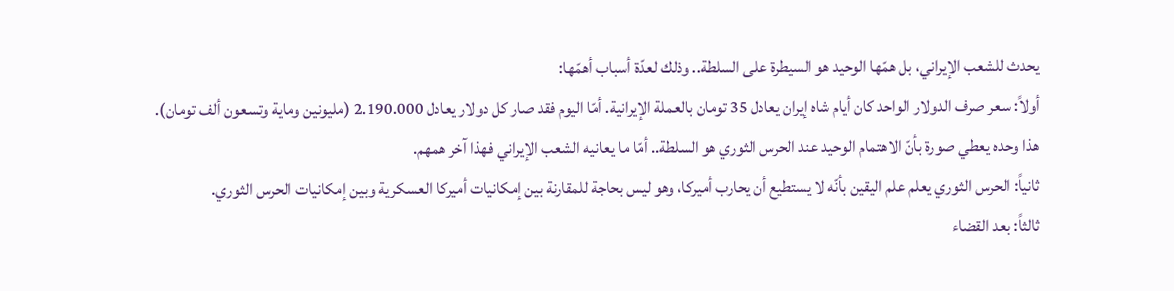يحدث للشعب الإيراني، بل همّها الوحيد هو السيطرة على السلطة.. وذلك لعدّة أسباب أهمّها:
أولاً: سعر صرف الدولار الواحد كان أيام شاه إيران يعادل 35 تومان بالعملة الإيرانية. أمّا اليوم فقد صار كل دولار يعادل 2.190.000 (مليونين وماية وتسعون ألف تومان).
هذا وحده يعطي صورة بأنّ الاهتمام الوحيد عند الحرس الثوري هو السلطة.. أمّا ما يعانيه الشعب الإيراني فهذا آخر همهم.
ثانياً: الحرس الثوري يعلم علم اليقين بأنّه لا يستطيع أن يحارب أميركا، وهو ليس بحاجة للمقارنة بين إمكانيات أميركا العسكرية وبين إمكانيات الحرس الثوري.
ثالثاً: بعد القضاء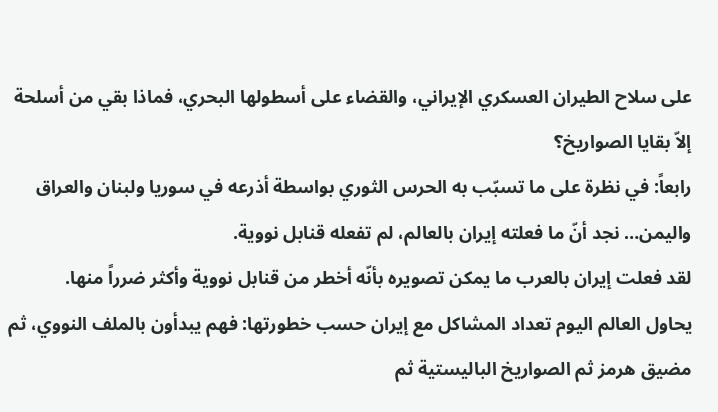على سلاح الطيران العسكري الإيراني، والقضاء على أسطولها البحري، فماذا بقي من أسلحة إلاّ بقايا الصواريخ؟
رابعاً: في نظرة على ما تسبّب به الحرس الثوري بواسطة أذرعه في سوريا ولبنان والعراق واليمن… نجد أنّ ما فعلته إيران بالعالم، لم تفعله قنابل نووية.
لقد فعلت إيران بالعرب ما يمكن تصويره بأنّه أخطر من قنابل نووية وأكثر ضرراً منها.
يحاول العالم اليوم تعداد المشاكل مع إيران حسب خطورتها: فهم يبدأون بالملف النووي، ثم مضيق هرمز ثم الصواريخ الباليستية ثم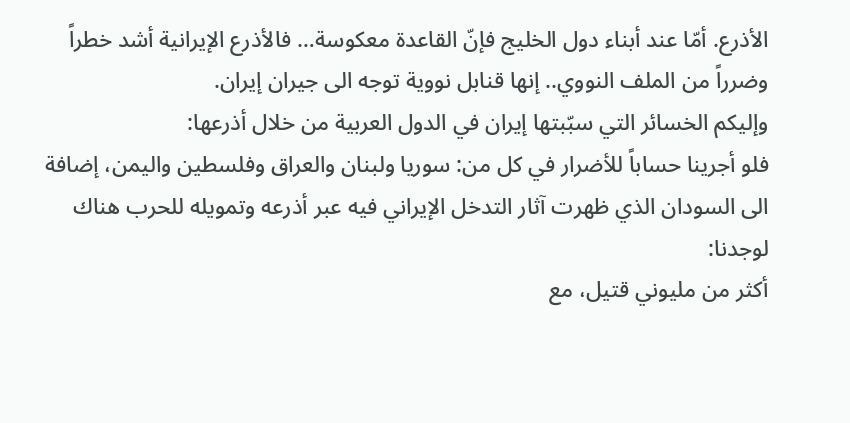الأذرع. أمّا عند أبناء دول الخليج فإنّ القاعدة معكوسة… فالأذرع الإيرانية أشد خطراً وضرراً من الملف النووي.. إنها قنابل نووية توجه الى جيران إيران.
وإليكم الخسائر التي سبّبتها إيران في الدول العربية من خلال أذرعها:
فلو أجرينا حساباً للأضرار في كل من: سوريا ولبنان والعراق وفلسطين واليمن، إضافة الى السودان الذي ظهرت آثار التدخل الإيراني فيه عبر أذرعه وتمويله للحرب هناك لوجدنا:
أكثر من مليوني قتيل، مع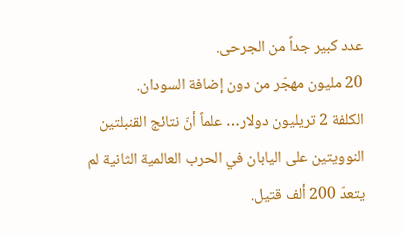عدد كبير جداً من الجرحى.
20 مليون مهجّر من دون إضافة السودان.
الكلفة 2 تريليون دولار… علماً أنّ نتائج القنبلتين النوويتين على اليابان في الحرب العالمية الثانية لم يتعدّ 200 ألف قتيل.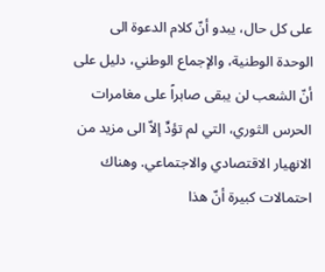على كل حال، يبدو أنّ كلام الدعوة الى الوحدة الوطنية، والإجماع الوطني، دليل على أنّ الشعب لن يبقى صابراً على مغامرات الحرس الثوري، التي لم تؤدِّ إلاّ الى مزيد من الانهيار الاقتصادي والاجتماعي. وهناك احتمالات كبيرة أنّ هذا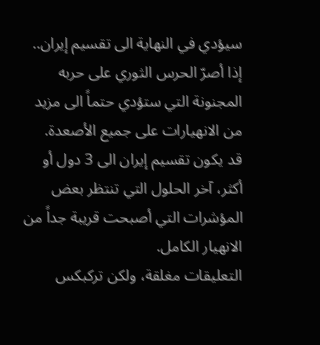سيؤدي في النهاية الى تقسيم إيران.. إذا أصرّ الحرس الثوري على حربه المجنونة التي ستؤدي حتماً الى مزيد من الانهيارات على جميع الأصعدة.
قد يكون تقسيم إيران الى 3 دول أو أكثر، آخر الحلول التي تنتظر بعض المؤشرات التي أصبحت قريبة جداً من الانهيار الكامل.
التعليقات مغلقة، ولكن تركبكس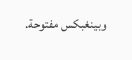وبينغبكس مفتوحة.